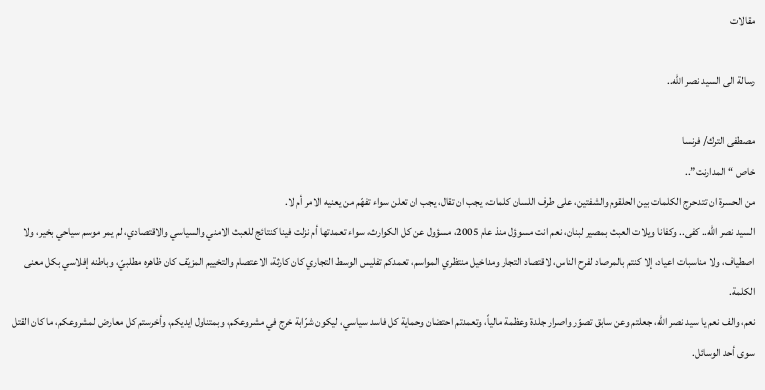مقالات

رسالة الى السيد نصر الله..

مصطفى الترك/ فرنسا
خاص “المدارنت”..
من الحسرة ان تتدحرج الكلمات بين الحلقوم والشفتين، على طرف اللسان كلمات، يجب ان تقال، يجب ان تعلن سواء تفهّم من يعنيه الامر أم لا.
السيد نصر الله.. كفى.. وكفانا ويلات العبث بمصير لبنان، نعم انت مسوؤل منذ عام 2005، مسؤول عن كل الكوارث، سواء تعمدتها أم نزلت فينا كنتائج للعبث الامني والسياسي والاقتصادي، لم يمر موسم سياحي بخير، ولا اصطياف، ولا مناسبات اعياد، إلا كنتم بالمرصاد لفرح الناس، لاقتصاد التجار ومداخيل منتظري المواسم، تعمدكم تفليس الوسط التجاري كان كارثة، الاعتصام والتخييم المزيّف كان ظاهره مطلبيّ، وباطنه إفلاسي بكل معنى الكلمة.
نعم، والف نعم يا سيد نصر الله، جعلتم وعن سابق تصوّر واصرار جلدة وعظمة مالياً، وتعمدتم احتضان وحماية كل فاسد سياسي، ليكون شرّابة خرج في مشروعكم، وبمتناول ايديكم، وأخرستم كل معارض لمشروعكم، ما كان القتل سوى أحد الوسائل.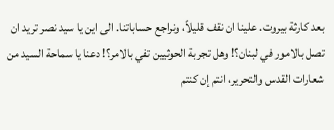بعد كارثة بيروت. علينا ان نقف قليلاً، ونراجع حساباتنا. الى اين يا سيد نصر تريد ان تصل بالامور في لبنان؟! وهل تجربة الحوثيين تفي بالامر؟! دعنا يا سماحة السيد من شعارات القدس والتحرير، انتم إن كنتم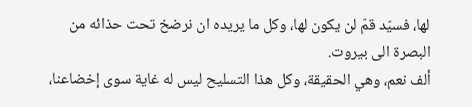لها، فسيّد قمّ لن يكون لها، وكل ما يريده ان نرضخ تحت حذائه من البصرة الى بيروت.
ألف نعم، وهي الحقيقة، وكل هذا التسليح ليس له غاية سوى إخضاعنا،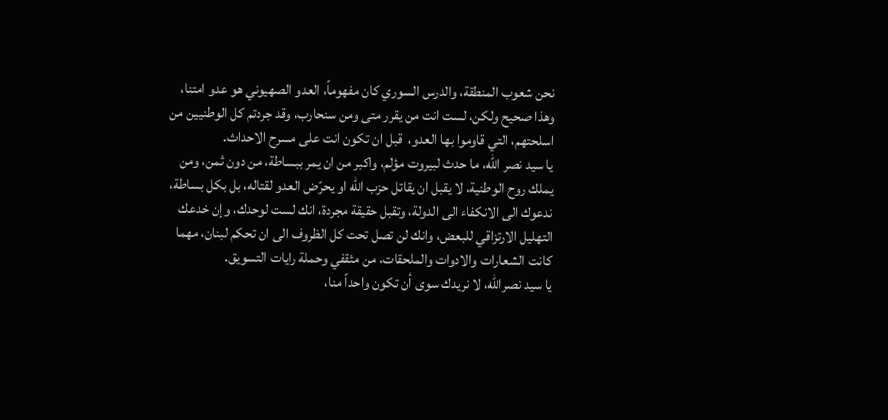نحن شعوب المنطقة، والدرس السوري كان مفهوماً، العدو الصهيوني هو عدو امتنا، وهذا صحيح ولكن، لست انت من يقرر متى ومن سنحارب، وقد جردتم كل الوطنيين من اسلحتهم، التي قاوموا بها العدو،  قبل ان تكون انت على مسرح الاحداث.
يا سيد نصر الله، ما حدث لبيروت مؤلم، واكبر من ان يمر ببساطة، من دون ثمن، ومن يملك روح الوطنية، لا يقبل ان يقاتل حزب الله او يحرّض العدو لقتاله، بل بكل بساطة، ندعوك الى الانكفاء الى الدولة، وتقبل حقيقة مجردة، انك لست لوحدك، وإن خدعك التهليل الارتزاقي للبعض، وانك لن تصل تحت كل الظروف الى ان تحكم لبنان، مهما كانت الشعارات والادوات والملحقات، من مثقفي وحملة رايات التسويق.
يا سيد نصرالله، لا نريدك سوى أن تكون واحداً منا،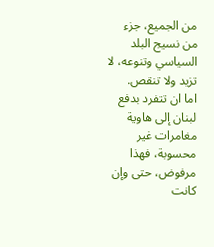من الجميع، جزء من نسيج البلد السياسي وتنوعه، لا تزيد ولا تنقص.
اما ان تتفرد بدفع لبنان إلى هاوية مغامرات غير محسوبة، فهذا مرفوض، حتى وإن كانت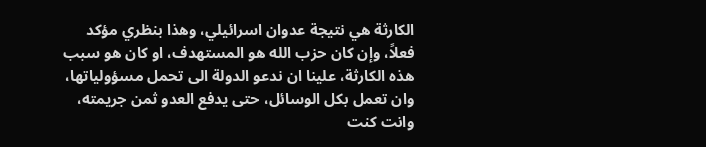الكارثة هي نتيجة عدوان اسرائيلي، وهذا بنظري مؤكد فعلاً، وإن كان حزب الله هو المستهدف، او كان هو سبب هذه الكارثة، علينا ان ندعو الدولة الى تحمل مسؤولياتها، وان تعمل بكل الوسائل، حتى يدفع العدو ثمن جريمته، وانت كنت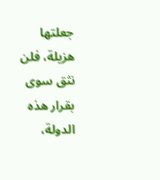جعلتها هزيلة، فلن نثق سوى بقرار هذه الدولة،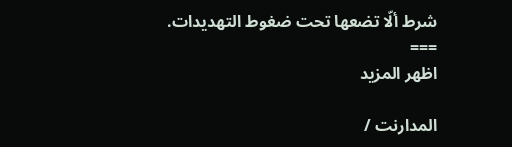شرط ألّا تضعها تحت ضغوط التهديدات.
===
اظهر المزيد

المدارنت /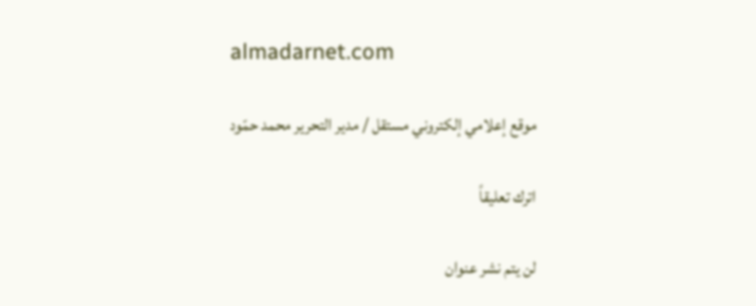almadarnet.com

موقع إعلامي إلكتروني مستقل / مدير التحرير محمد حمّود

اترك تعليقاً

لن يتم نشر عنوان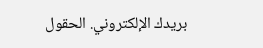بريدك الإلكتروني. الحقول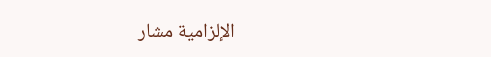الإلزامية مشار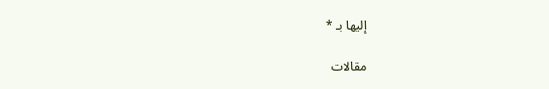إليها بـ *

مقالات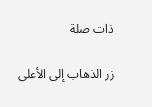ذات صلة

زر الذهاب إلى الأعلى